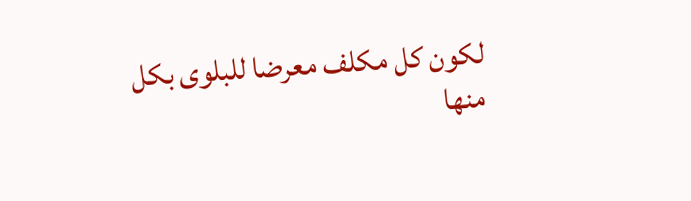لكون كل مكلف معرضا للبلوى بكل منها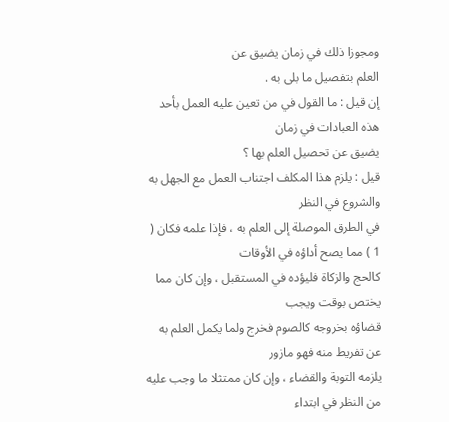ومجوزا ذلك في زمان يضيق عن
العلم بتفصيل ما بلى به .
إن قيل : ما القول في من تعين عليه العمل بأحد هذه العبادات في زمان
يضيق عن تحصيل العلم بها ؟
قيل : يلزم هذا المكلف اجتناب العمل مع الجهل به والشروع في النظر
في الطرق الموصلة إلى العلم به ، فإذا علمه فكان ( 1 ) مما يصح أداؤه في الأوقات
كالحج والزكاة فليؤده في المستقبل ، وإن كان مما يختص بوقت ويجب
قضاؤه بخروجه كالصوم فخرج ولما يكمل العلم به عن تفريط منه فهو مازور
يلزمه التوبة والقضاء ، وإن كان ممتثلا ما وجب عليه من النظر في ابتداء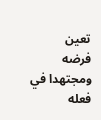تعين
فرضه ومجتهدا في فعله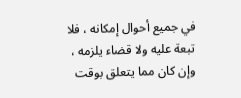في جميع أحوال إمكانه ، فلا تبعة عليه ولا قضاء يلزمه ،
وإن كان مما يتعلق بوقت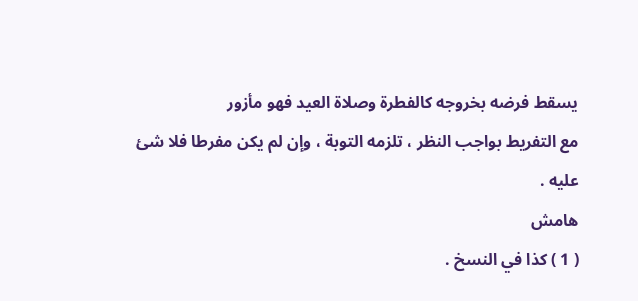يسقط فرضه بخروجه كالفطرة وصلاة العيد فهو مأزور
مع التفريط بواجب النظر ، تلزمه التوبة ، وإن لم يكن مفرطا فلا شئ عليه .
هامش
( 1 ) كذا في النسخ .